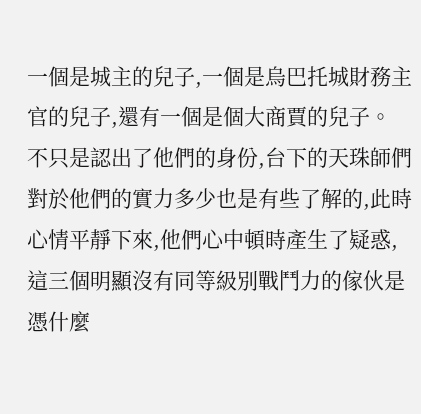一個是城主的兒子,一個是烏巴托城財務主官的兒子,還有一個是個大商賈的兒子。
不只是認出了他們的身份,台下的天珠師們對於他們的實力多少也是有些了解的,此時心情平靜下來,他們心中頓時產生了疑惑,這三個明顯沒有同等級別戰鬥力的傢伙是憑什麼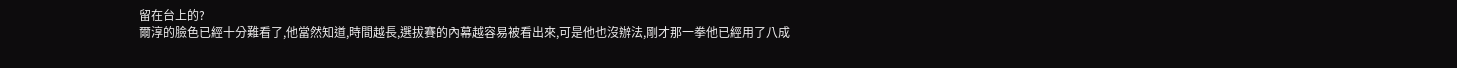留在台上的?
爾淳的臉色已經十分難看了,他當然知道,時間越長,選拔賽的內幕越容易被看出來,可是他也沒辦法,剛才那一拳他已經用了八成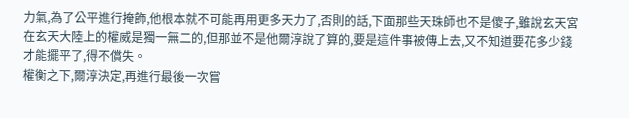力氣,為了公平進行掩飾,他根本就不可能再用更多天力了,否則的話,下面那些天珠師也不是傻子,雖說玄天宮在玄天大陸上的權威是獨一無二的,但那並不是他爾淳說了算的,要是這件事被傳上去,又不知道要花多少錢才能擺平了,得不償失。
權衡之下,爾淳決定,再進行最後一次嘗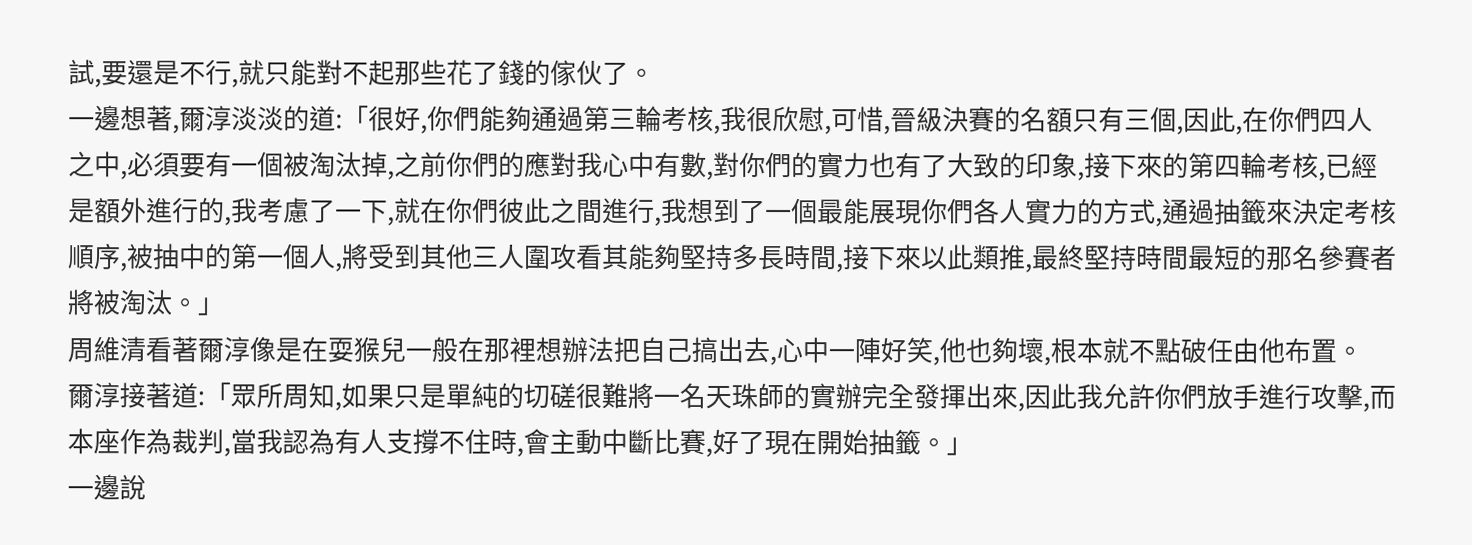試,要還是不行,就只能對不起那些花了錢的傢伙了。
一邊想著,爾淳淡淡的道:「很好,你們能夠通過第三輪考核,我很欣慰,可惜,晉級決賽的名額只有三個,因此,在你們四人之中,必須要有一個被淘汰掉,之前你們的應對我心中有數,對你們的實力也有了大致的印象,接下來的第四輪考核,已經是額外進行的,我考慮了一下,就在你們彼此之間進行,我想到了一個最能展現你們各人實力的方式,通過抽籤來決定考核順序,被抽中的第一個人,將受到其他三人圍攻看其能夠堅持多長時間,接下來以此類推,最終堅持時間最短的那名參賽者將被淘汰。」
周維清看著爾淳像是在耍猴兒一般在那裡想辦法把自己搞出去,心中一陣好笑,他也夠壞,根本就不點破任由他布置。
爾淳接著道:「眾所周知,如果只是單純的切磋很難將一名天珠師的實辦完全發揮出來,因此我允許你們放手進行攻擊,而本座作為裁判,當我認為有人支撐不住時,會主動中斷比賽,好了現在開始抽籤。」
一邊說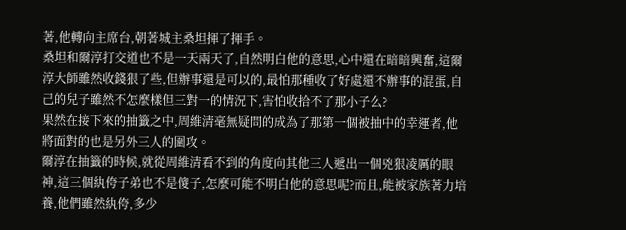著,他轉向主席台,朝著城主桑坦揮了揮手。
桑坦和爾淳打交道也不是一天兩天了,自然明白他的意思,心中還在暗暗興奮,這爾淳大師雖然收錢狠了些,但辦事還是可以的,最怕那種收了好處還不辦事的混蛋,自己的兒子雖然不怎麼樣但三對一的情況下,害怕收拾不了那小子么?
果然在接下來的抽籤之中,周維清毫無疑問的成為了那第一個被抽中的幸運者,他將面對的也是另外三人的圍攻。
爾淳在抽籤的時候,就從周維清看不到的角度向其他三人遞出一個兇狠凌厲的眼神,這三個紈侉子弟也不是傻子,怎麼可能不明白他的意思呢?而且,能被家族著力培養,他們雖然紈侉,多少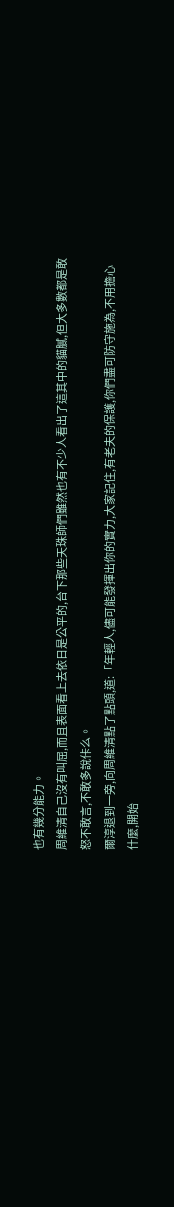也有幾分能力。
周維清自己沒有叫屈,而且表面看上去依日是公平的,台下那些天珠師們雖然也有不少人看出了這其中的貓膩,但大多數都是敢怒不敢言,不敢多說佧么。
爾淳退到一旁,向周維清點了點頭,道:「年輕人,儘可能發揮出你的實力,大家記住,有老夫的保護,你們盡可防守施為,不用擔心什麼,開始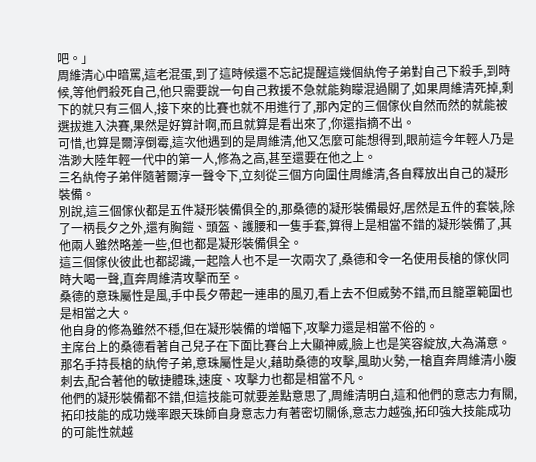吧。」
周維清心中暗罵,這老混蛋,到了這時候還不忘記提醒這幾個紈侉子弟對自己下殺手,到時候,等他們殺死自己,他只需要說一句自己救援不急就能夠矇混過關了,如果周維清死掉,剩下的就只有三個人,接下來的比賽也就不用進行了,那內定的三個傢伙自然而然的就能被選拔進入決賽,果然是好算計啊,而且就算是看出來了,你還指摘不出。
可惜,也算是爾淳倒霉,這次他遇到的是周維清,他又怎麼可能想得到,眼前這今年輕人乃是浩渺大陸年輕一代中的第一人,修為之高,甚至還要在他之上。
三名紈侉子弟伴隨著爾淳一聲令下,立刻從三個方向圍住周維清,各自釋放出自己的凝形裝備。
別說,這三個傢伙都是五件凝形裝備俱全的,那桑德的凝形裝備最好,居然是五件的套裝,除了一柄長夕之外,還有胸鎧、頭盔、護腰和一隻手套,算得上是相當不錯的凝形裝備了,其他兩人雖然略差一些,但也都是凝形裝備俱全。
這三個傢伙彼此也都認識,一起陰人也不是一次兩次了,桑德和令一名使用長槍的傢伙同時大喝一聲,直奔周維清攻擊而至。
桑德的意珠屬性是風,手中長夕帶起一連串的風刃,看上去不但威勢不錯,而且籠罩範圍也是相當之大。
他自身的修為雖然不穩,但在凝形裝備的增幅下,攻擊力還是相當不俗的。
主席台上的桑德看著自己兒子在下面比賽台上大顯神威,臉上也是笑容綻放,大為滿意。
那名手持長槍的紈侉子弟,意珠屬性是火,藉助桑德的攻擊,風助火勢,一槍直奔周維清小腹刺去,配合著他的敏捷體珠,速度、攻擊力也都是相當不凡。
他們的凝形裝備都不錯,但這技能可就要差點意思了,周維清明白,這和他們的意志力有關,拓印技能的成功幾率跟天珠師自身意志力有著密切關係,意志力越強,拓印強大技能成功的可能性就越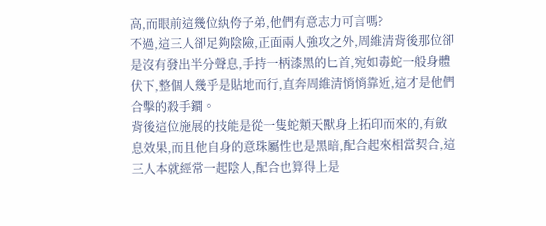高,而眼前這幾位紈侉子弟,他們有意志力可言嗎?
不過,這三人卻足夠陰險,正面兩人強攻之外,周維清背後那位卻是沒有發出半分聲息,手持一柄漆黑的匕首,宛如毒蛇一般身體伏下,整個人幾乎是貼地而行,直奔周維清悄悄靠近,這才是他們合擊的殺手鐧。
背後這位施展的技能是從一隻蛇類天獸身上拓印而來的,有斂息效果,而且他自身的意珠屬性也是黑暗,配合起來相當契合,這三人本就經常一起陰人,配合也算得上是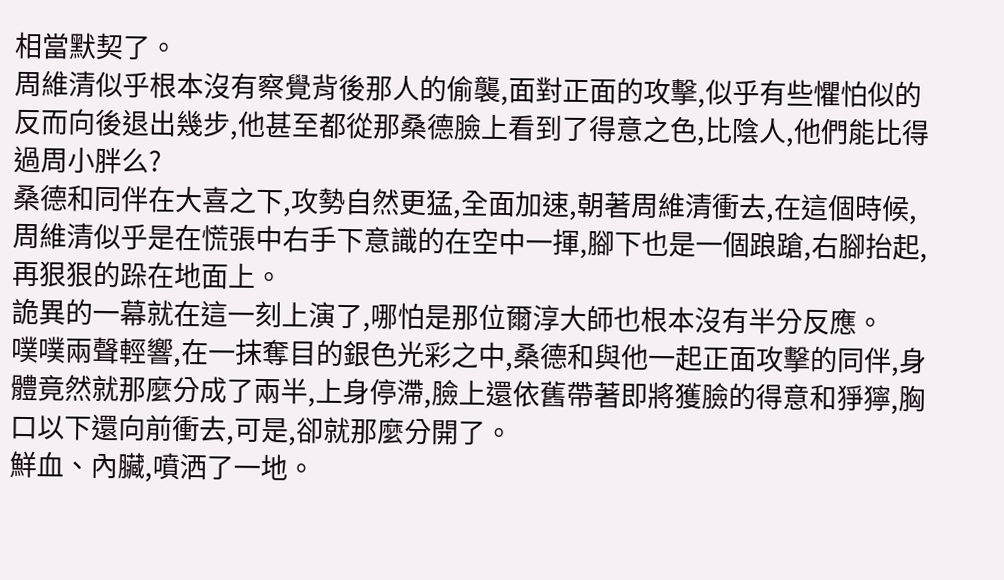相當默契了。
周維清似乎根本沒有察覺背後那人的偷襲,面對正面的攻擊,似乎有些懼怕似的反而向後退出幾步,他甚至都從那桑德臉上看到了得意之色,比陰人,他們能比得過周小胖么?
桑德和同伴在大喜之下,攻勢自然更猛,全面加速,朝著周維清衝去,在這個時候,周維清似乎是在慌張中右手下意識的在空中一揮,腳下也是一個踉蹌,右腳抬起,再狠狠的跺在地面上。
詭異的一幕就在這一刻上演了,哪怕是那位爾淳大師也根本沒有半分反應。
噗噗兩聲輕響,在一抹奪目的銀色光彩之中,桑德和與他一起正面攻擊的同伴,身體竟然就那麼分成了兩半,上身停滯,臉上還依舊帶著即將獲臉的得意和猙獰,胸口以下還向前衝去,可是,卻就那麼分開了。
鮮血、內臟,噴洒了一地。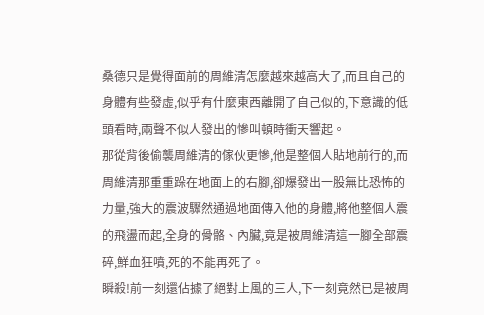桑德只是覺得面前的周維清怎麼越來越高大了,而且自己的身體有些發虛,似乎有什麼東西離開了自己似的,下意識的低頭看時,兩聲不似人發出的慘叫頓時衝天響起。
那從背後偷襲周維清的傢伙更慘,他是整個人貼地前行的,而周維清那重重跺在地面上的右腳,卻爆發出一股無比恐怖的力量,強大的震波驟然通過地面傳入他的身體,將他整個人震的飛盪而起,全身的骨骼、內臟,竟是被周維清這一腳全部震碎,鮮血狂噴,死的不能再死了。
瞬殺!前一刻還佔據了絕對上風的三人,下一刻竟然已是被周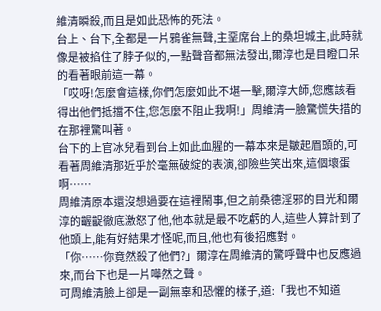維清瞬殺,而且是如此恐怖的死法。
台上、台下,全都是一片鴉雀無聲,主堊席台上的桑坦城主,此時就像是被掐住了脖子似的,一點聲音都無法發出,爾淳也是目瞪口呆的看著眼前這一幕。
「哎呀!怎麼會這樣,你們怎麼如此不堪一擊,爾淳大師,您應該看得出他們抵擋不住,您怎麼不阻止我啊!」周維清一臉驚慌失措的在那裡驚叫著。
台下的上官冰兒看到台上如此血腥的一幕本來是皺起眉頭的,可看著周維清那近乎於毫無破綻的表演,卻險些笑出來,這個壞蛋啊……
周維清原本還沒想過要在這裡鬧事,但之前桑德淫邪的目光和爾淳的齷齪徹底激怒了他,他本就是最不吃虧的人,這些人算計到了他頭上,能有好結果才怪呢,而且,他也有後招應對。
「你……你竟然殺了他們?」爾淳在周維清的驚呼聲中也反應過來,而台下也是一片嘩然之聲。
可周維清臉上卻是一副無辜和恐懼的樣子,道:「我也不知道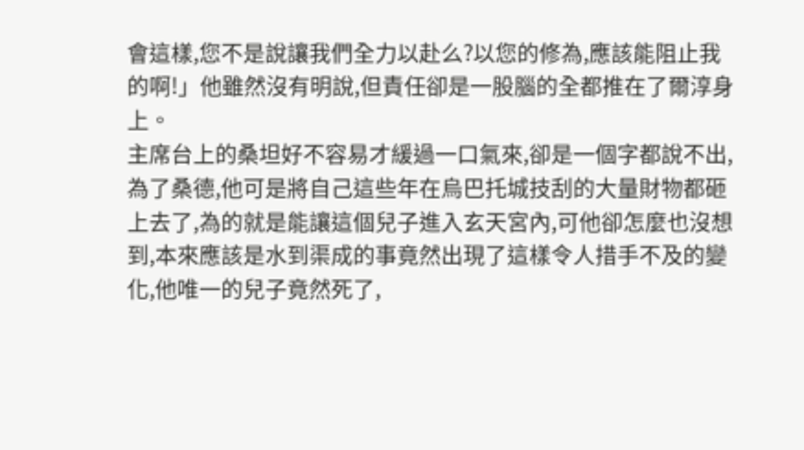會這樣,您不是說讓我們全力以赴么?以您的修為,應該能阻止我的啊!」他雖然沒有明說,但責任卻是一股腦的全都推在了爾淳身上。
主席台上的桑坦好不容易才緩過一口氣來,卻是一個字都說不出,為了桑德,他可是將自己這些年在烏巴托城技刮的大量財物都砸上去了,為的就是能讓這個兒子進入玄天宮內,可他卻怎麼也沒想到,本來應該是水到渠成的事竟然出現了這樣令人措手不及的變化,他唯一的兒子竟然死了,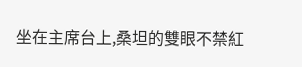坐在主席台上,桑坦的雙眼不禁紅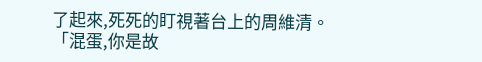了起來,死死的盯視著台上的周維清。
「混蛋,你是故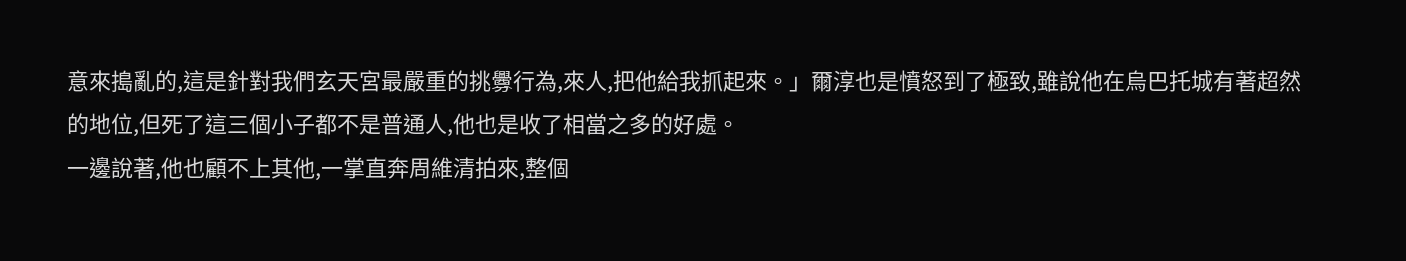意來搗亂的,這是針對我們玄天宮最嚴重的挑釁行為,來人,把他給我抓起來。」爾淳也是憤怒到了極致,雖說他在烏巴托城有著超然的地位,但死了這三個小子都不是普通人,他也是收了相當之多的好處。
一邊說著,他也顧不上其他,一掌直奔周維清拍來,整個